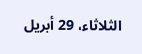الثلاثاء، 29 أبريل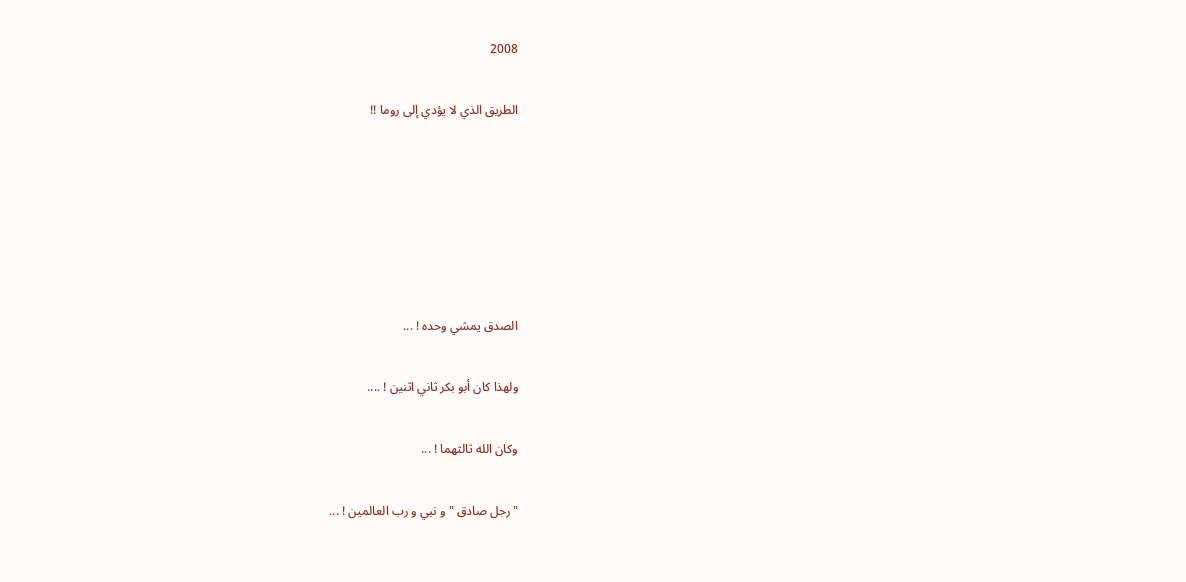2008

الطريق الذي لا يؤدي إلى روما !!






الصدق يمشي وحده ! ...

ولهذا كان أبو بكر ثاني اثنين ! ....

وكان الله ثالثهما ! ...

" رجل صادق " و نبي و رب العالمين ! ...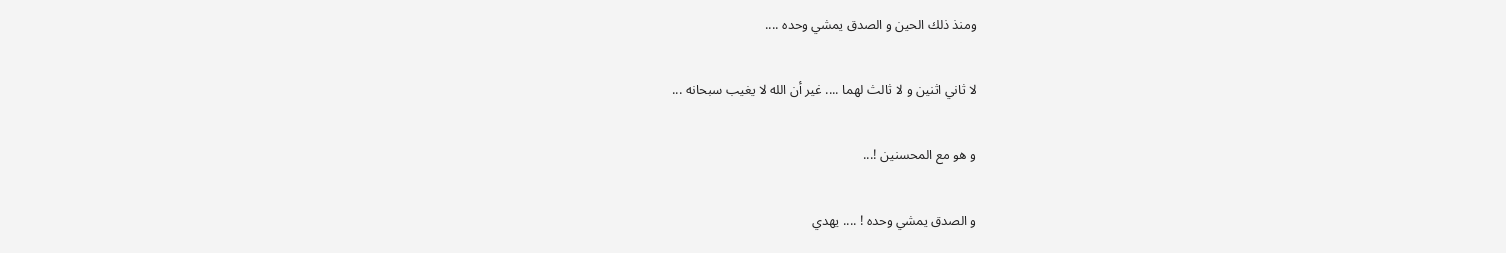ومنذ ذلك الحين و الصدق يمشي وحده ....

لا ثاني اثنين و لا ثالث لهما .... غير أن الله لا يغيب سبحانه ...

و هو مع المحسنين !...

و الصدق يمشي وحده ! .... يهدي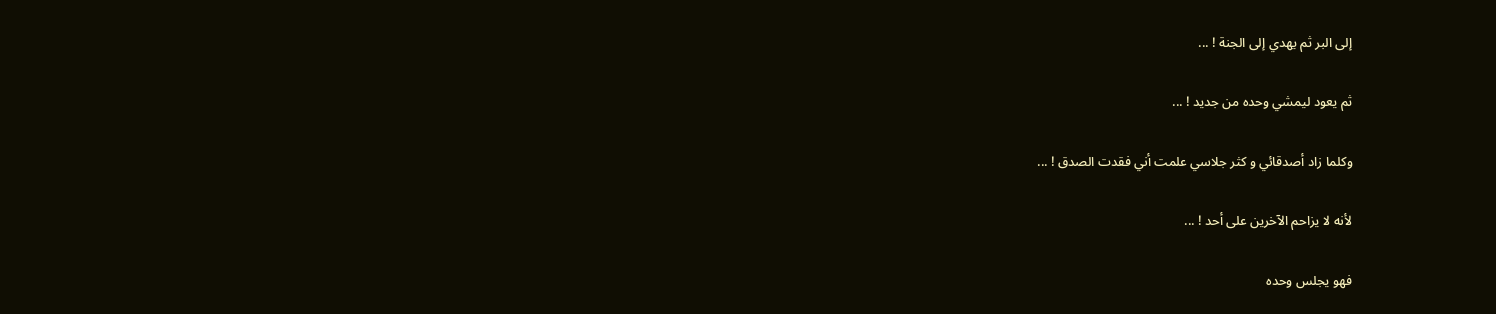إلى البر ثم يهدي إلى الجنة ! ...

ثم يعود ليمشي وحده من جديد ! ...

وكلما زاد أصدقائي و كثر جلاسي علمت أني فقدت الصدق ! ...

لأنه لا يزاحم الآخرين على أحد ! ...

فهو يجلس وحده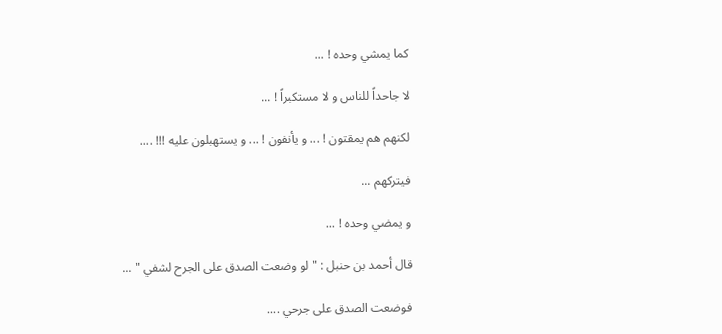كما يمشي وحده ! ...

لا جاحداً للناس و لا مستكبراً ! ...

لكنهم هم يمقتون ! ... و يأنفون ! ... و يستهبلون عليه !!! ....

فيتركهم ...

و يمضي وحده ! ...

قال أحمد بن حنبل : " لو وضعت الصدق على الجرح لشفي " ...

فوضعت الصدق على جرحي ....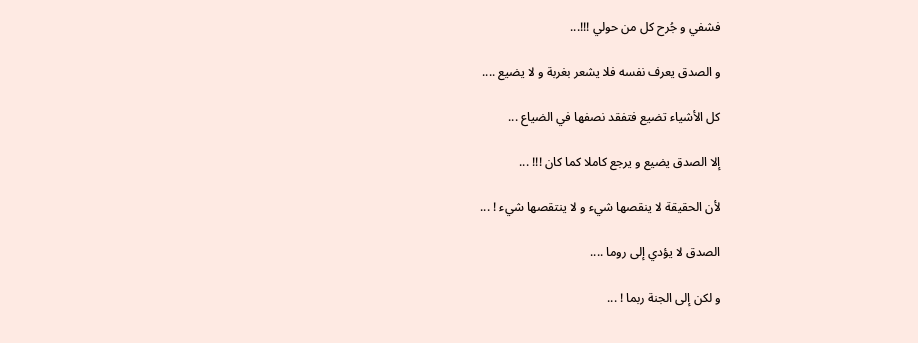فشفي و جُرح كل من حولي !!!...

و الصدق يعرف نفسه فلا يشعر بغربة و لا يضيع ....

كل الأشياء تضيع فتفقد نصفها في الضياع ...

إلا الصدق يضيع و يرجع كاملا كما كان !!! ...

لأن الحقيقة لا ينقصها شيء و لا ينتقصها شيء ! ...

الصدق لا يؤدي إلى روما ....

و لكن إلى الجنة ربما ! ...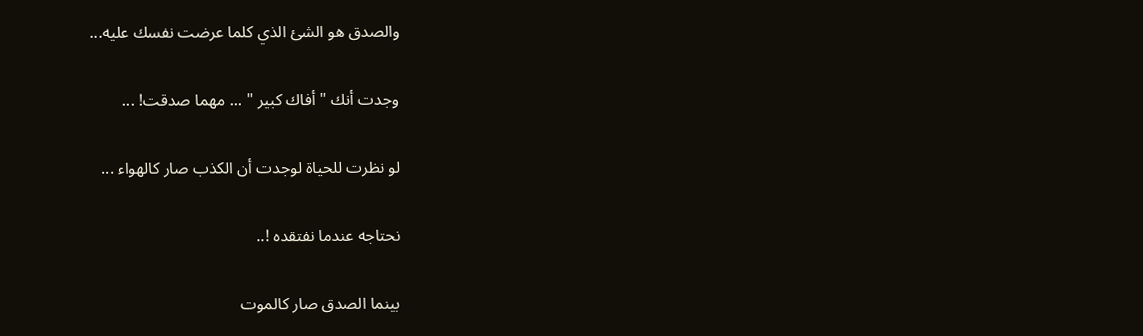والصدق هو الشئ الذي كلما عرضت نفسك عليه...

وجدت أنك " أفاك كبير " ... مهما صدقت! ...

لو نظرت للحياة لوجدت أن الكذب صار كالهواء ...

نحتاجه عندما نفتقده !..

بينما الصدق صار كالموت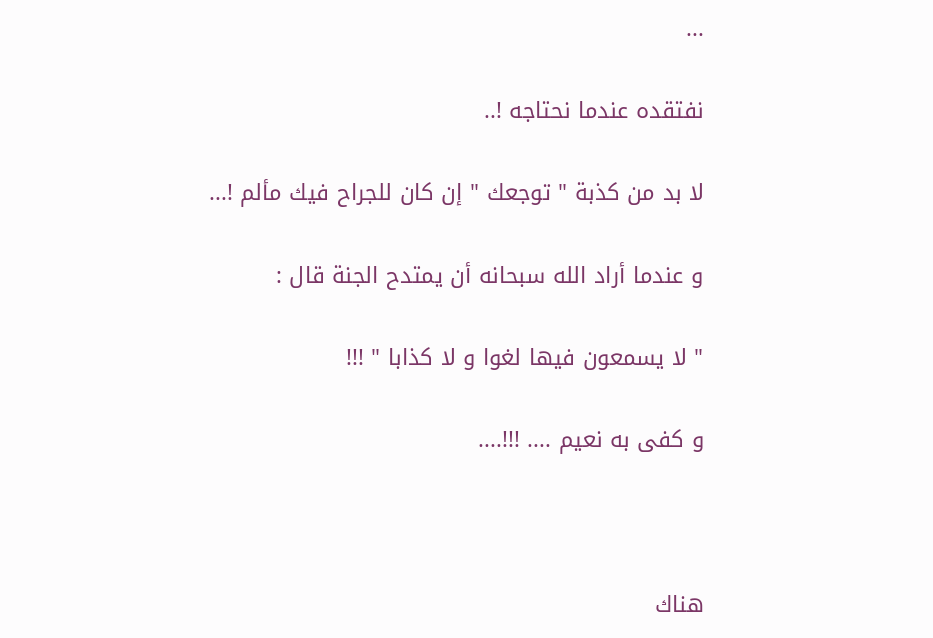...

نفتقده عندما نحتاجه !..

لا بد من كذبة " توجعك " إن كان للجراح فيك مألم !...

و عندما أراد الله سبحانه أن يمتدح الجنة قال :

" لا يسمعون فيها لغوا و لا كذابا " !!!

و كفى به نعيم .... !!!....



هناك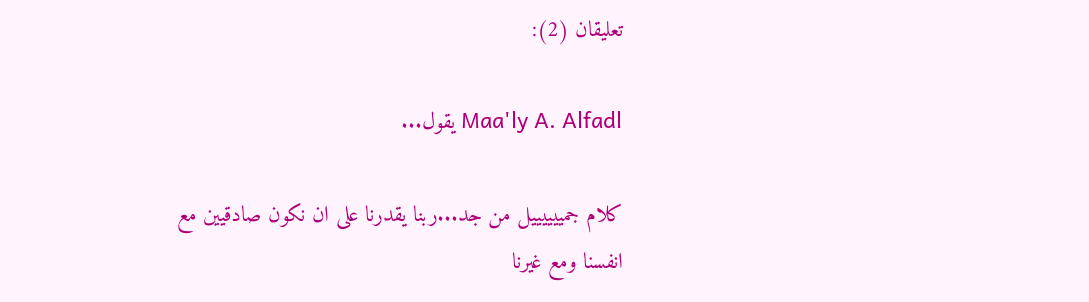تعليقان (2):

Maa'ly A. Alfadl يقول...

كلام جمييييييل من جد...ربنا يقدرنا على ان نكون صادقيين مع انفسنا ومع غيرنا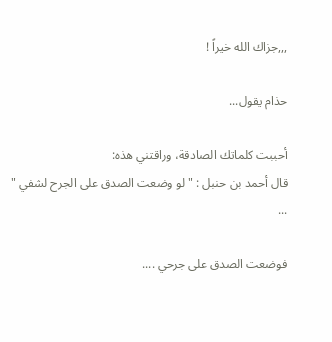,,,جزاك الله خيراً !

حذام يقول...

أحببت كلماتك الصادقة، وراقتني هذه:
قال أحمد بن حنبل : " لو وضعت الصدق على الجرح لشفي " ...

فوضعت الصدق على جرحي ....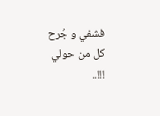فشفي و جُرح كل من حولي !!!..